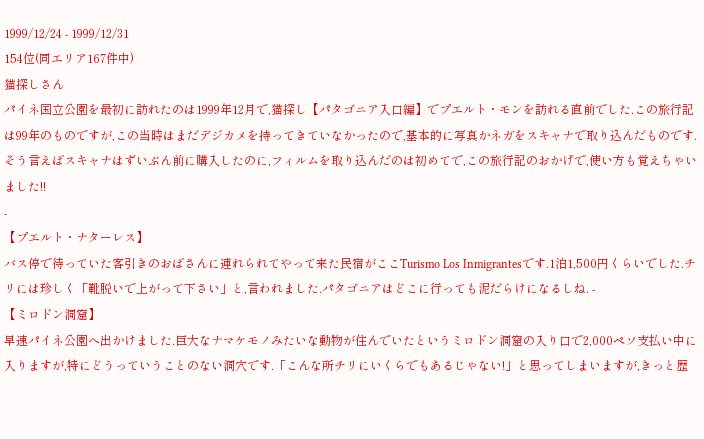1999/12/24 - 1999/12/31
154位(同エリア167件中)
猫探しさん
パイネ国立公園を最初に訪れたのは1999年12月で,猫探し【パタゴニア入口編】でプエルト・モンを訪れる直前でした.この旅行記は99年のものですが,この当時はまだデジカメを持ってきていなかったので,基本的に写真かネガをスキャナで取り込んだものです.そう言えばスキャナはずいぶん前に購入したのに,フィルムを取り込んだのは初めてで,この旅行記のおかげで,使い方も覚えちゃいました!!
-
【プエルト・ナターレス】
バス停で待っていた客引きのおばさんに連れられてやって来た民宿がここTurismo Los Inmigrantesです.1泊1,500円くらいでした.チリには珍しく「靴脱いで上がって下さい」と,言われました.パタゴニアはどこに行っても泥だらけになるしね. -
【ミロドン洞窟】
早速パイネ公園へ出かけました.巨大なナマケモノみたいな動物が住んでいたというミロドン洞窟の入り口で2,000ペソ支払い中に入りますが,特にどうっていうことのない洞穴です.「こんな所チリにいくらでもあるじゃない!」と思ってしまいますが,きっと歴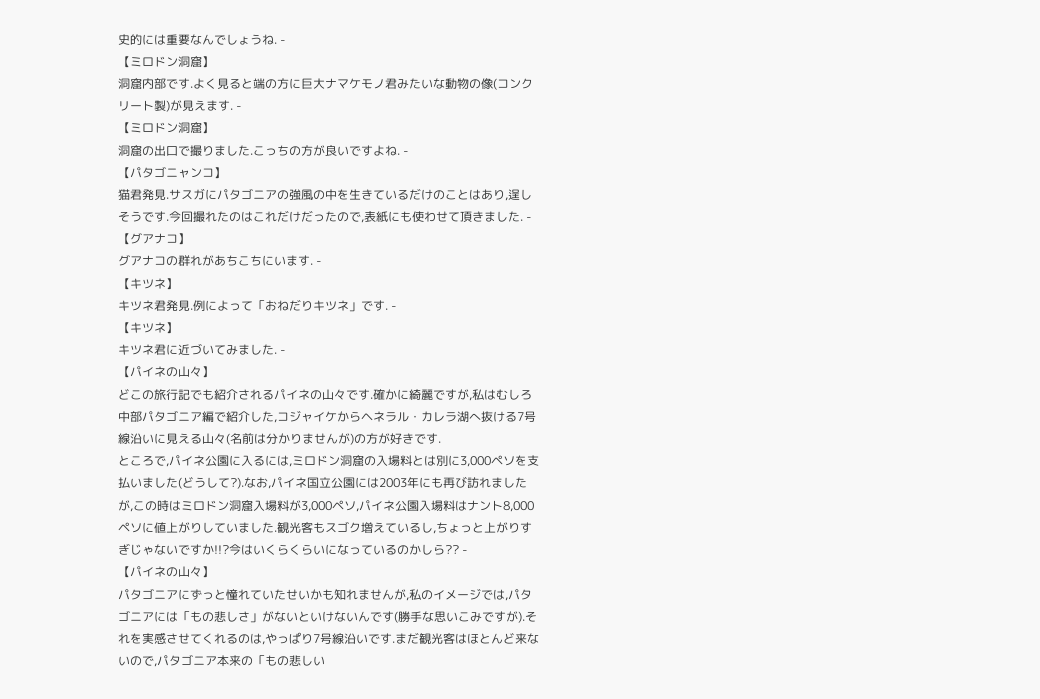史的には重要なんでしょうね. -
【ミロドン洞窟】
洞窟内部です.よく見ると端の方に巨大ナマケモノ君みたいな動物の像(コンクリート製)が見えます. -
【ミロドン洞窟】
洞窟の出口で撮りました.こっちの方が良いですよね. -
【パタゴニャンコ】
猫君発見.サスガにパタゴニアの強風の中を生きているだけのことはあり,逞しそうです.今回撮れたのはこれだけだったので,表紙にも使わせて頂きました. -
【グアナコ】
グアナコの群れがあちこちにいます. -
【キツネ】
キツネ君発見.例によって「おねだりキツネ」です. -
【キツネ】
キツネ君に近づいてみました. -
【パイネの山々】
どこの旅行記でも紹介されるパイネの山々です.確かに綺麗ですが,私はむしろ中部パタゴニア編で紹介した,コジャイケからヘネラル・カレラ湖へ抜ける7号線沿いに見える山々(名前は分かりませんが)の方が好きです.
ところで,パイネ公園に入るには,ミロドン洞窟の入場料とは別に3,000ペソを支払いました(どうして?).なお,パイネ国立公園には2003年にも再び訪れましたが,この時はミロドン洞窟入場料が3,000ペソ,パイネ公園入場料はナント8,000ペソに値上がりしていました.観光客もスゴク増えているし,ちょっと上がりすぎじゃないですか!!?今はいくらくらいになっているのかしら?? -
【パイネの山々】
パタゴニアにずっと憧れていたせいかも知れませんが,私のイメージでは,パタゴニアには「もの悲しさ」がないといけないんです(勝手な思いこみですが).それを実感させてくれるのは,やっぱり7号線沿いです.まだ観光客はほとんど来ないので,パタゴニア本来の「もの悲しい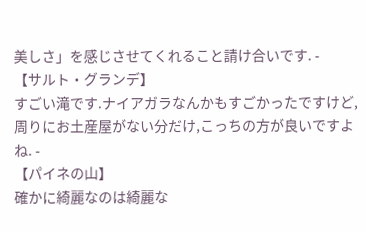美しさ」を感じさせてくれること請け合いです. -
【サルト・グランデ】
すごい滝です.ナイアガラなんかもすごかったですけど,周りにお土産屋がない分だけ,こっちの方が良いですよね. -
【パイネの山】
確かに綺麗なのは綺麗な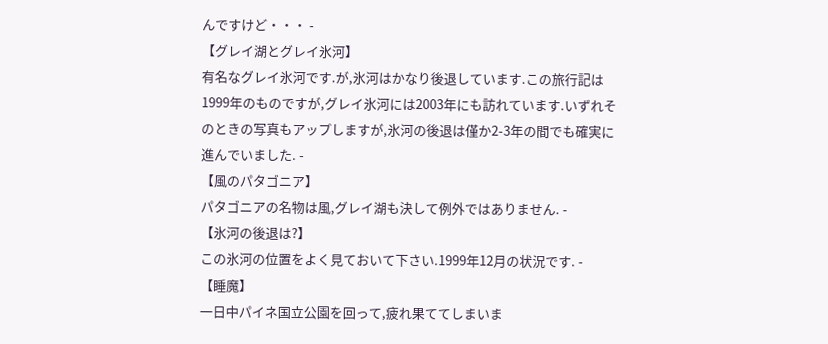んですけど・・・ -
【グレイ湖とグレイ氷河】
有名なグレイ氷河です.が,氷河はかなり後退しています.この旅行記は1999年のものですが,グレイ氷河には2003年にも訪れています.いずれそのときの写真もアップしますが,氷河の後退は僅か2-3年の間でも確実に進んでいました. -
【風のパタゴニア】
パタゴニアの名物は風,グレイ湖も決して例外ではありません. -
【氷河の後退は?】
この氷河の位置をよく見ておいて下さい.1999年12月の状況です. -
【睡魔】
一日中パイネ国立公園を回って,疲れ果ててしまいま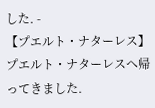した. -
【プエルト・ナターレス】
プエルト・ナターレスへ帰ってきました.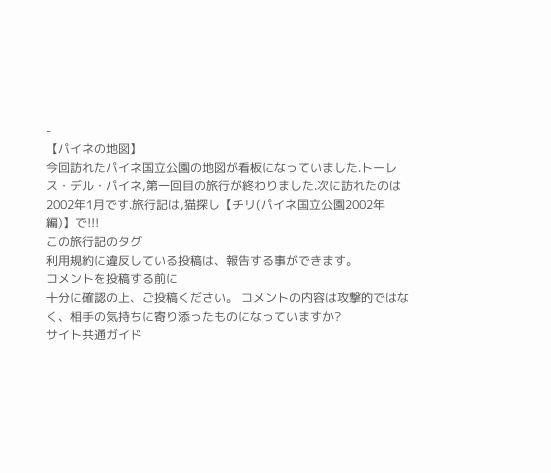-
【パイネの地図】
今回訪れたパイネ国立公園の地図が看板になっていました.トーレス・デル・パイネ,第一回目の旅行が終わりました.次に訪れたのは2002年1月です.旅行記は,猫探し【チリ(パイネ国立公園2002年編)】で!!!
この旅行記のタグ
利用規約に違反している投稿は、報告する事ができます。
コメントを投稿する前に
十分に確認の上、ご投稿ください。 コメントの内容は攻撃的ではなく、相手の気持ちに寄り添ったものになっていますか?
サイト共通ガイド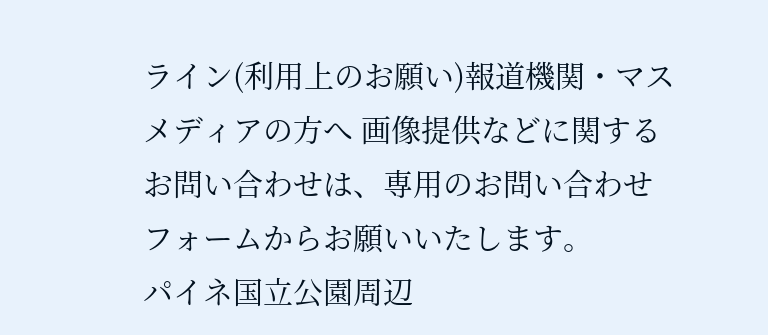ライン(利用上のお願い)報道機関・マスメディアの方へ 画像提供などに関するお問い合わせは、専用のお問い合わせフォームからお願いいたします。
パイネ国立公園周辺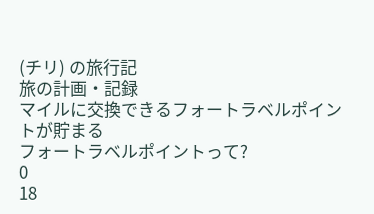(チリ) の旅行記
旅の計画・記録
マイルに交換できるフォートラベルポイントが貯まる
フォートラベルポイントって?
0
18